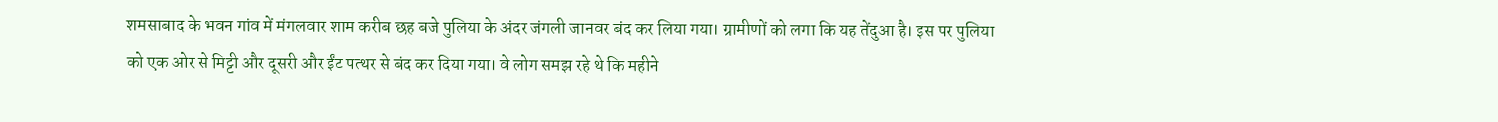शमसाबाद के भवन गांव में मंगलवार शाम करीब छह बजे पुलिया के अंदर जंगली जानवर बंद कर लिया गया। ग्रामीणों को लगा कि यह तेंदुआ है। इस पर पुलिया को एक ओर से मिट्टी और दूसरी और ईंट पत्थर से बंद कर दिया गया। वे लोग समझ रहे थे कि महीने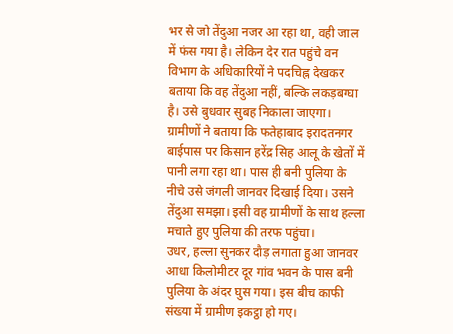भर से जो तेंदुआ नजर आ रहा था, वही जाल में फंस गया है। लेकिन देर रात पहुंचे वन विभाग के अधिकारियों ने पदचिह्न देखकर बताया कि वह तेंदुआ नहीं, बल्कि लकड़बग्घा है। उसे बुधवार सुबह निकाला जाएगा।
ग्रामीणों ने बताया कि फतेहाबाद इरादतनगर बाईपास पर किसान हरेंद्र सिह आलू के खेतों में पानी लगा रहा था। पास ही बनी पुलिया के नीचे उसे जंगली जानवर दिखाई दिया। उसने तेंदुआ समझा। इसी वह ग्रामीणों के साथ हल्ला मचाते हुए पुलिया की तरफ पहुंचा।
उधर, हल्ला सुनकर दौड़ लगाता हुआ जानवर आधा किलोमीटर दूर गांव भवन के पास बनी पुलिया के अंदर घुस गया। इस बीच काफी संख्या में ग्रामीण इकट्ठा हो गए।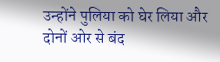उन्होंने पुलिया को घेर लिया और दोनों ओर से बंद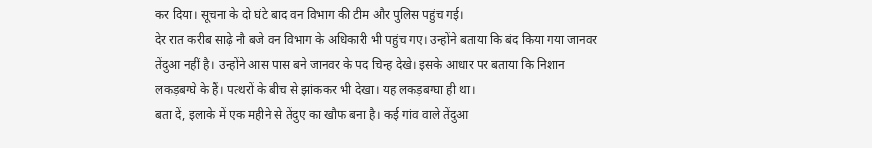कर दिया। सूचना के दो घंटे बाद वन विभाग की टीम और पुलिस पहुंच गई।
देर रात करीब साढ़े नौ बजे वन विभाग के अधिकारी भी पहुंच गए। उन्होंने बताया कि बंद किया गया जानवर तेंदुआ नहीं है। उन्होंने आस पास बने जानवर के पद चिन्ह देखे। इसके आधार पर बताया कि निशान लकड़बग्घे के हैं। पत्थरों के बीच से झांककर भी देखा। यह लकड़बग्घा ही था।
बता दें, इलाके में एक महीने से तेंदुए का खौफ बना है। कई गांव वाले तेंदुआ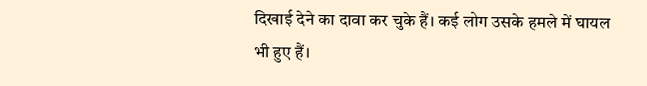दिखाई देने का दावा कर चुके हैं। कई लोग उसके हमले में घायल भी हुए हैं।